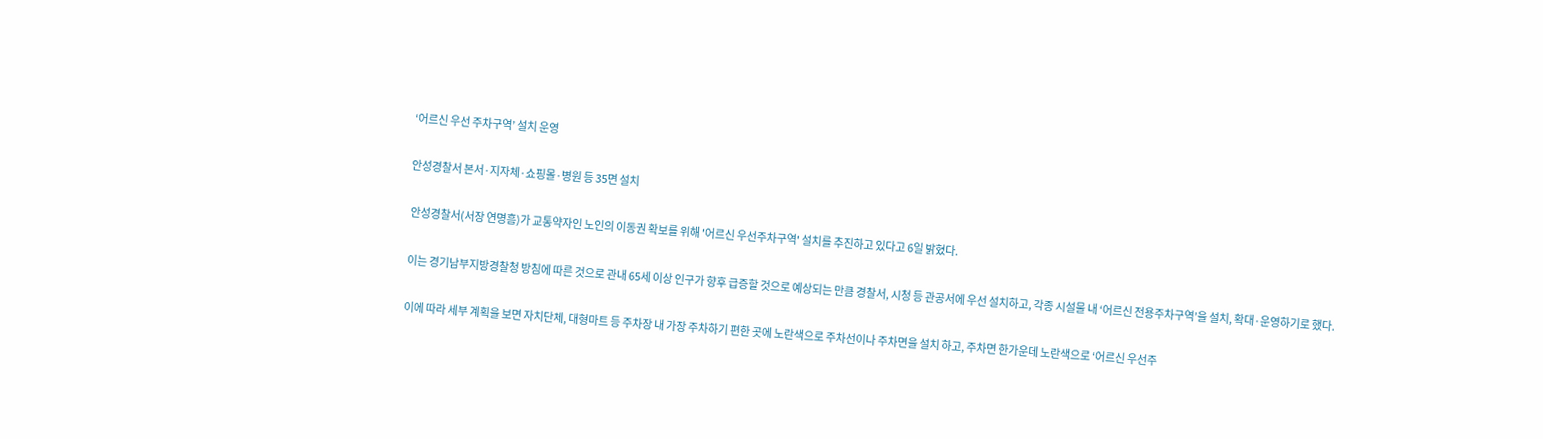‘어르신 우선 주차구역’ 설치 운영

안성경찰서 본서·지자체·쇼핑몰·병원 등 35면 설치

 안성경찰서(서장 연명흠)가 교통약자인 노인의 이동권 확보를 위해 '어르신 우선주차구역' 설치를 추진하고 있다고 6일 밝혔다.

 이는 경기남부지방경찰청 방침에 따른 것으로 관내 65세 이상 인구가 향후 급증할 것으로 예상되는 만큼 경찰서, 시청 등 관공서에 우선 설치하고, 각종 시설물 내 ‘어르신 전용주차구역’을 설치, 확대·운영하기로 했다.

 이에 따라 세부 계획을 보면 자치단체, 대형마트 등 주차장 내 가장 주차하기 편한 곳에 노란색으로 주차선이나 주차면을 설치 하고, 주차면 한가운데 노란색으로 ‘어르신 우선주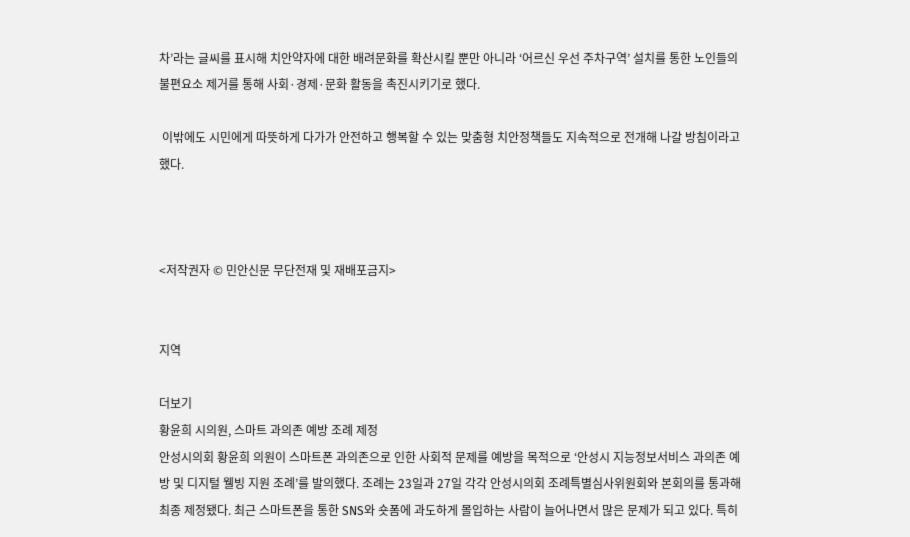차’라는 글씨를 표시해 치안약자에 대한 배려문화를 확산시킬 뿐만 아니라 ‘어르신 우선 주차구역’ 설치를 통한 노인들의 불편요소 제거를 통해 사회·경제·문화 활동을 촉진시키기로 했다.

 이밖에도 시민에게 따뜻하게 다가가 안전하고 행복할 수 있는 맞춤형 치안정책들도 지속적으로 전개해 나갈 방침이라고 했다.



<저작권자 © 민안신문 무단전재 및 재배포금지>


지역

더보기
황윤희 시의원, 스마트 과의존 예방 조례 제정
안성시의회 황윤희 의원이 스마트폰 과의존으로 인한 사회적 문제를 예방을 목적으로 ‘안성시 지능정보서비스 과의존 예방 및 디지털 웰빙 지원 조례’를 발의했다. 조례는 23일과 27일 각각 안성시의회 조례특별심사위원회와 본회의를 통과해 최종 제정됐다. 최근 스마트폰을 통한 SNS와 숏폼에 과도하게 몰입하는 사람이 늘어나면서 많은 문제가 되고 있다. 특히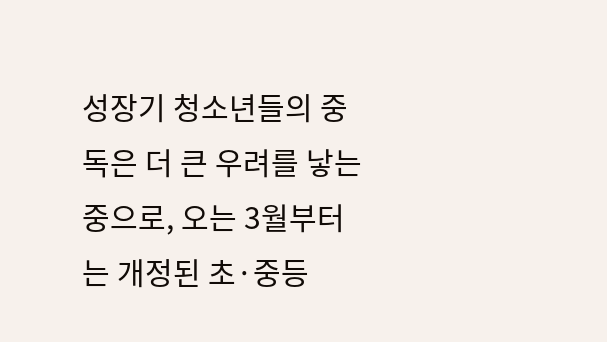성장기 청소년들의 중독은 더 큰 우려를 낳는 중으로, 오는 3월부터는 개정된 초·중등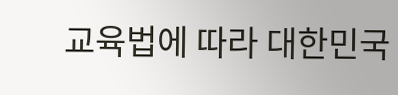교육법에 따라 대한민국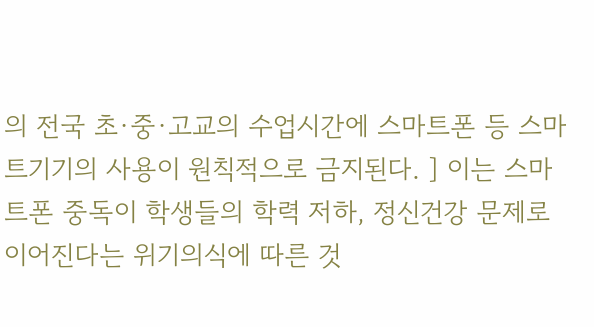의 전국 초·중·고교의 수업시간에 스마트폰 등 스마트기기의 사용이 원칙적으로 금지된다. ] 이는 스마트폰 중독이 학생들의 학력 저하, 정신건강 문제로 이어진다는 위기의식에 따른 것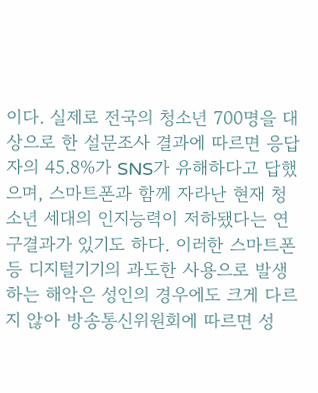이다. 실제로 전국의 청소년 700명을 대상으로 한 설문조사 결과에 따르면 응답자의 45.8%가 SNS가 유해하다고 답했으며, 스마트폰과 함께 자라난 현재 청소년 세대의 인지능력이 저하됐다는 연구결과가 있기도 하다. 이러한 스마트폰 등 디지털기기의 과도한 사용으로 발생하는 해악은 성인의 경우에도 크게 다르지 않아 방송통신위원회에 따르면 성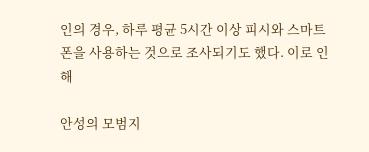인의 경우, 하루 평균 5시간 이상 피시와 스마트폰을 사용하는 것으로 조사되기도 했다. 이로 인해

안성의 모범지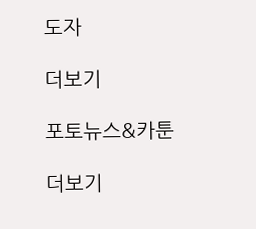도자

더보기

포토뉴스&카툰

더보기